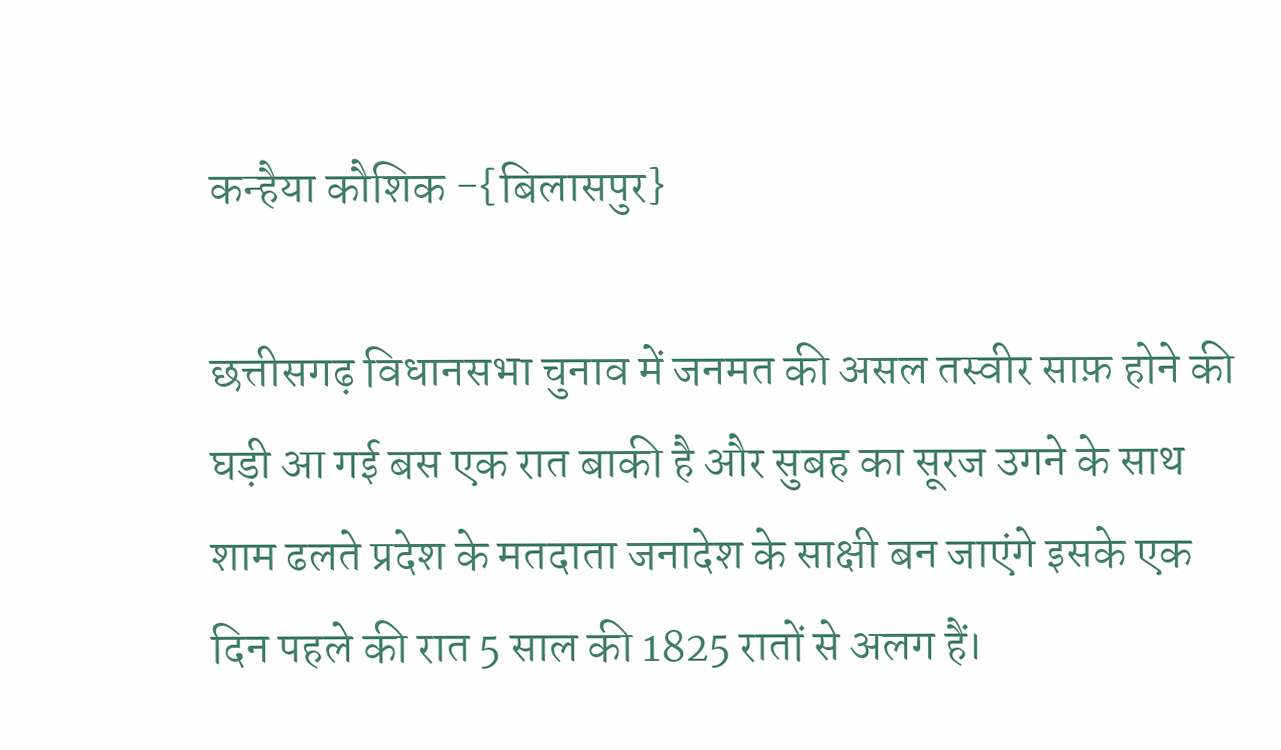कन्हैया कौशिक -{बिलासपुर}

छत्तीसगढ़ विधानसभा चुनाव में जनमत की असल तस्वीर साफ़ होने की घड़ी आ गई बस एक रात बाकी है और सुबह का सूरज उगने के साथ शाम ढलते प्रदेश के मतदाता जनादेश के साक्षी बन जाएंगे इसके एक दिन पहले की रात 5 साल की 1825 रातों से अलग हैं।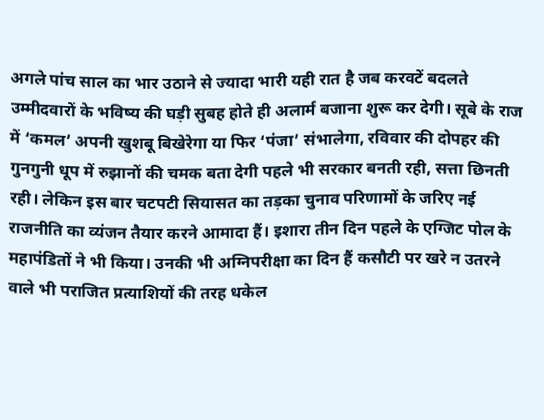अगले पांच साल का भार उठाने से ज्यादा भारी यही रात है जब करवटें बदलते उम्मीदवारों के भविष्य की घड़ी सुबह होते ही अलार्म बजाना शुरू कर देगी। सूबे के राज में ‘कमल’ अपनी खुशबू बिखेरेगा या फिर ‘पंजा’ संभालेगा, रविवार की दोपहर की गुनगुनी धूप में रुझानों की चमक बता देगी पहले भी सरकार बनती रही, सत्ता छिनती रही। लेकिन इस बार चटपटी सियासत का तड़का चुनाव परिणामों के जरिए नई राजनीति का व्यंजन तैयार करने आमादा हैं। इशारा तीन दिन पहले के एग्जिट पोल के महापंडितों ने भी किया। उनकी भी अग्निपरीक्षा का दिन हैं कसौटी पर खरे न उतरने वाले भी पराजित प्रत्याशियों की तरह धकेल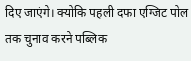दिए जाएंगे। क्योकि पहली दफा एग्जिट पोल तक चुनाव करने पब्लिक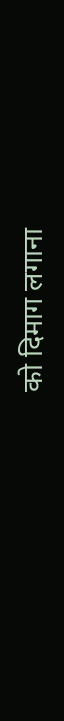को दिमाग लगाना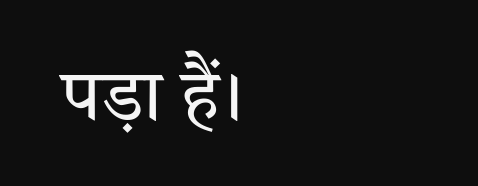पड़ा हैं।